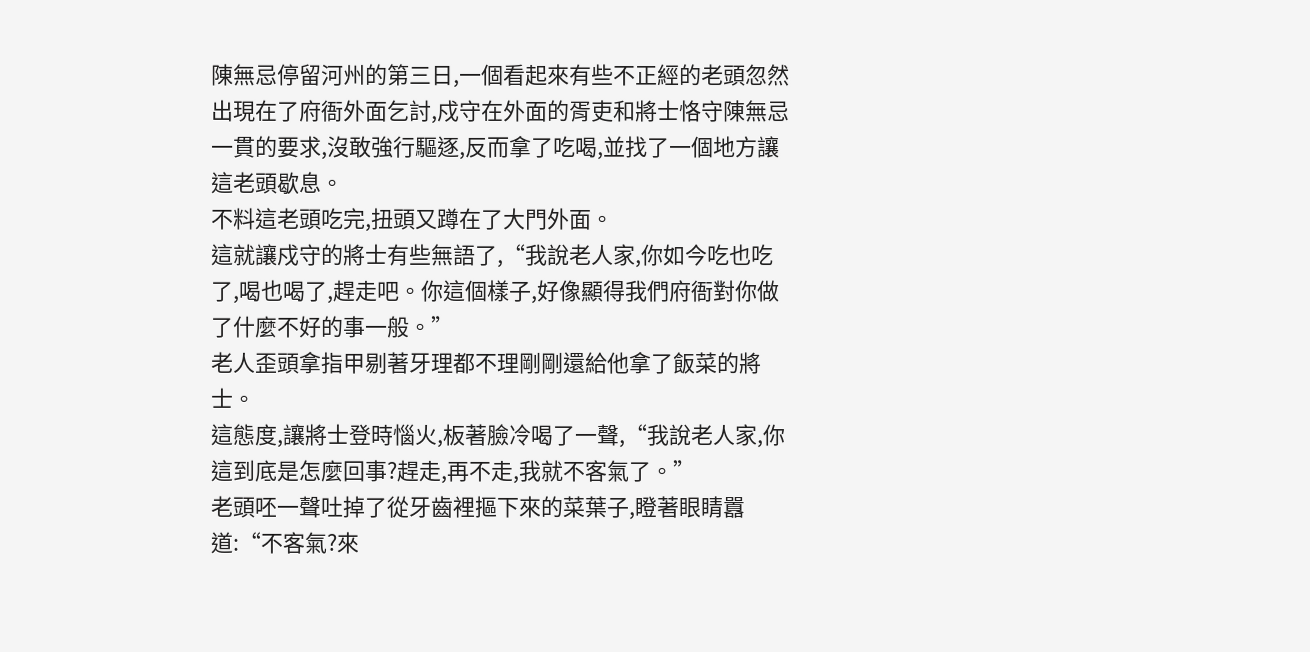陳無忌停留河州的第三日,一個看起來有些不正經的老頭忽然出現在了府衙外面乞討,戍守在外面的胥吏和將士恪守陳無忌一貫的要求,沒敢強行驅逐,反而拿了吃喝,並找了一個地方讓這老頭歇息。
不料這老頭吃完,扭頭又蹲在了大門外面。
這就讓戍守的將士有些無語了,“我說老人家,你如今吃也吃了,喝也喝了,趕走吧。你這個樣子,好像顯得我們府衙對你做了什麼不好的事一般。”
老人歪頭拿指甲剔著牙理都不理剛剛還給他拿了飯菜的將士。
這態度,讓將士登時惱火,板著臉冷喝了一聲,“我說老人家,你這到底是怎麼回事?趕走,再不走,我就不客氣了。”
老頭呸一聲吐掉了從牙齒裡摳下來的菜葉子,瞪著眼睛囂道:“不客氣?來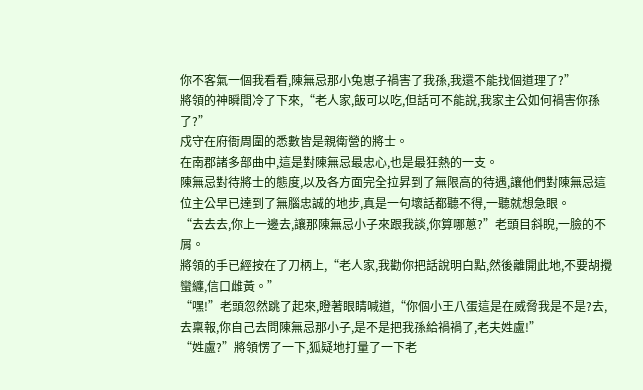你不客氣一個我看看,陳無忌那小兔崽子禍害了我孫,我還不能找個道理了?”
將領的神瞬間冷了下來,“老人家,飯可以吃,但話可不能說,我家主公如何禍害你孫了?”
戍守在府衙周圍的悉數皆是親衛營的將士。
在南郡諸多部曲中,這是對陳無忌最忠心,也是最狂熱的一支。
陳無忌對待將士的態度,以及各方面完全拉昇到了無限高的待遇,讓他們對陳無忌這位主公早已達到了無腦忠誠的地步,真是一句壞話都聽不得,一聽就想急眼。
“去去去,你上一邊去,讓那陳無忌小子來跟我談,你算哪蔥?”老頭目斜睨,一臉的不屑。
將領的手已經按在了刀柄上,“老人家,我勸你把話說明白點,然後離開此地,不要胡攪蠻纏,信口雌黃。”
“嘿!”老頭忽然跳了起來,瞪著眼睛喊道,“你個小王八蛋這是在威脅我是不是?去,去稟報,你自己去問陳無忌那小子,是不是把我孫給禍禍了,老夫姓盧!”
“姓盧?”將領愣了一下,狐疑地打量了一下老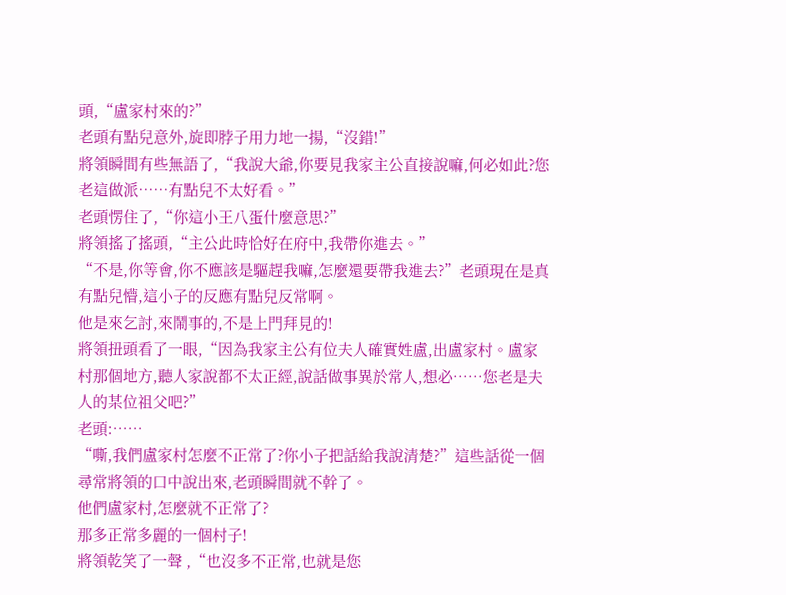頭,“盧家村來的?”
老頭有點兒意外,旋即脖子用力地一揚,“沒錯!”
將領瞬間有些無語了,“我說大爺,你要見我家主公直接說嘛,何必如此?您老這做派……有點兒不太好看。”
老頭愣住了,“你這小王八蛋什麼意思?”
將領搖了搖頭,“主公此時恰好在府中,我帶你進去。”
“不是,你等會,你不應該是驅趕我嘛,怎麼還要帶我進去?”老頭現在是真有點兒懵,這小子的反應有點兒反常啊。
他是來乞討,來鬧事的,不是上門拜見的!
將領扭頭看了一眼,“因為我家主公有位夫人確實姓盧,出盧家村。盧家村那個地方,聽人家說都不太正經,說話做事異於常人,想必……您老是夫人的某位祖父吧?”
老頭:……
“嘶,我們盧家村怎麼不正常了?你小子把話給我說清楚?”這些話從一個尋常將領的口中說出來,老頭瞬間就不幹了。
他們盧家村,怎麼就不正常了?
那多正常多麗的一個村子!
將領乾笑了一聲 ,“也沒多不正常,也就是您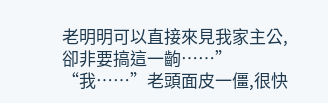老明明可以直接來見我家主公,卻非要搞這一齣……”
“我……”老頭面皮一僵,很快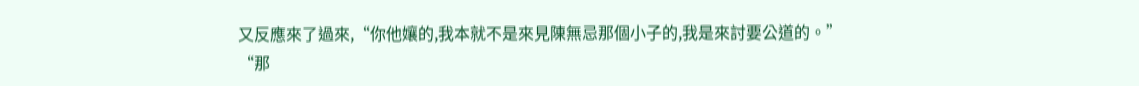又反應來了過來,“你他孃的,我本就不是來見陳無忌那個小子的,我是來討要公道的。”
“那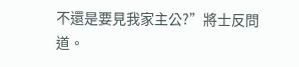不還是要見我家主公?”將士反問道。